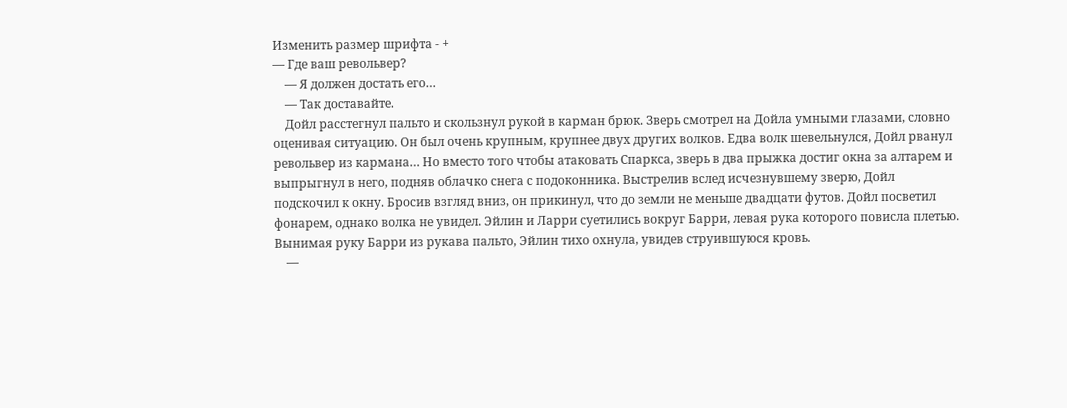Изменить размер шрифта - +
— Где ваш револьвер?
    — Я должен достать его…
    — Так доставайте.
    Дойл расстегнул пальто и скользнул рукой в карман брюк. Зверь смотрел на Дойла умными глазами, словно оценивая ситуацию. Он был очень крупным, крупнее двух других волков. Едва волк шевельнулся, Дойл рванул револьвер из кармана… Но вместо того чтобы атаковать Спаркса, зверь в два прыжка достиг окна за алтарем и выпрыгнул в него, подняв облачко снега с подоконника. Выстрелив вслед исчезнувшему зверю, Дойл подскочил к окну. Бросив взгляд вниз, он прикинул, что до земли не меньше двадцати футов. Дойл посветил фонарем, однако волка не увидел. Эйлин и Ларри суетились вокруг Барри, левая рука которого повисла плетью. Вынимая руку Барри из рукава пальто, Эйлин тихо охнула, увидев струившуюся кровь.
    —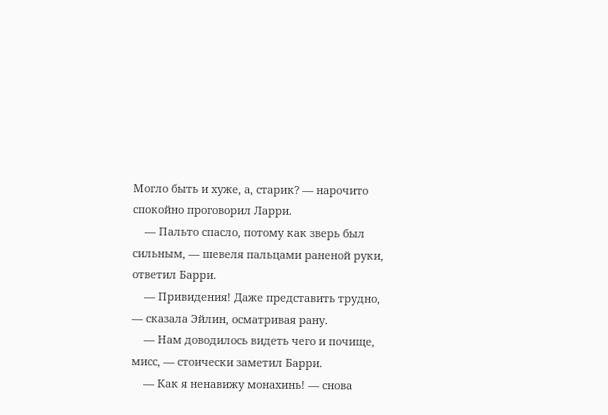Могло быть и хуже, а, старик? — нарочито спокойно проговорил Ларри.
    — Пальто спасло, потому как зверь был сильным, — шевеля пальцами раненой руки, ответил Барри.
    — Привидения! Даже представить трудно, — сказала Эйлин, осматривая рану.
    — Нам доводилось видеть чего и почище, мисс, — стоически заметил Барри.
    — Как я ненавижу монахинь! — снова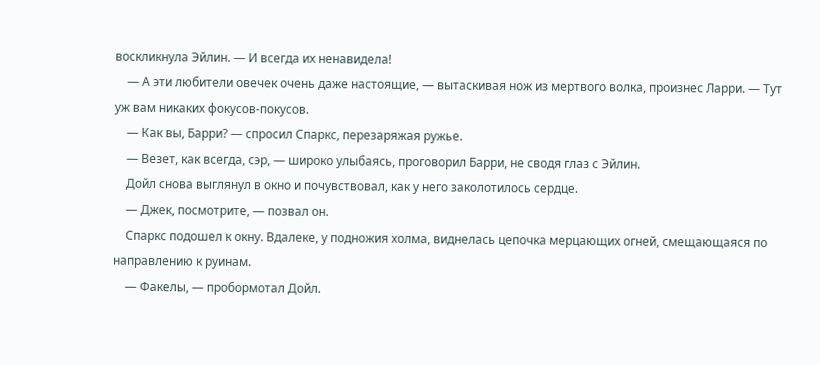воскликнула Эйлин. — И всегда их ненавидела!
    — А эти любители овечек очень даже настоящие, — вытаскивая нож из мертвого волка, произнес Ларри. — Тут уж вам никаких фокусов-покусов.
    — Как вы, Барри? — спросил Спаркс, перезаряжая ружье.
    — Везет, как всегда, сэр, — широко улыбаясь, проговорил Барри, не сводя глаз с Эйлин.
    Дойл снова выглянул в окно и почувствовал, как у него заколотилось сердце.
    — Джек, посмотрите, — позвал он.
    Спаркс подошел к окну. Вдалеке, у подножия холма, виднелась цепочка мерцающих огней, смещающаяся по направлению к руинам.
    — Факелы, — пробормотал Дойл.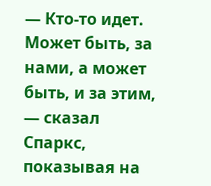— Кто-то идет. Может быть, за нами, а может быть, и за этим, — сказал Спаркс, показывая на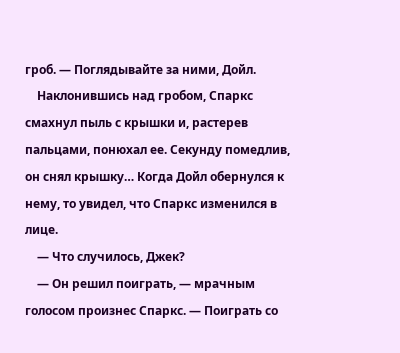гроб. — Поглядывайте за ними, Дойл.
    Наклонившись над гробом, Спаркс смахнул пыль с крышки и, растерев пальцами, понюхал ее. Секунду помедлив, он снял крышку… Когда Дойл обернулся к нему, то увидел, что Спаркс изменился в лице.
    — Что случилось, Джек?
    — Он решил поиграть, — мрачным голосом произнес Спаркс. — Поиграть со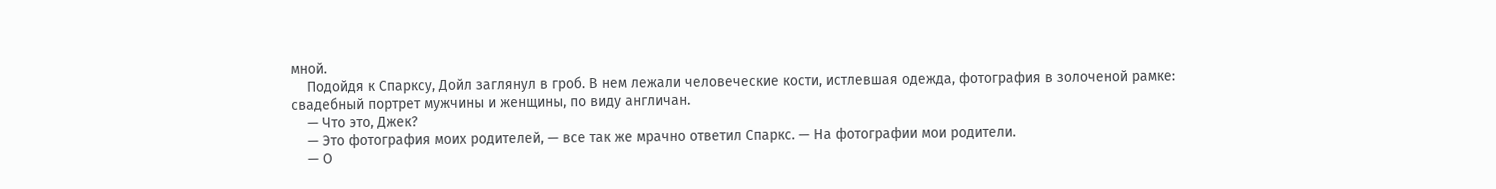мной.
    Подойдя к Спарксу, Дойл заглянул в гроб. В нем лежали человеческие кости, истлевшая одежда, фотография в золоченой рамке: свадебный портрет мужчины и женщины, по виду англичан.
    — Что это, Джек?
    — Это фотография моих родителей, — все так же мрачно ответил Спаркс. — На фотографии мои родители.
    — О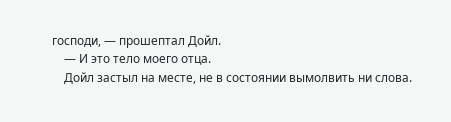господи, — прошептал Дойл.
    — И это тело моего отца.
    Дойл застыл на месте, не в состоянии вымолвить ни слова.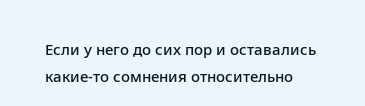Если у него до сих пор и оставались какие-то сомнения относительно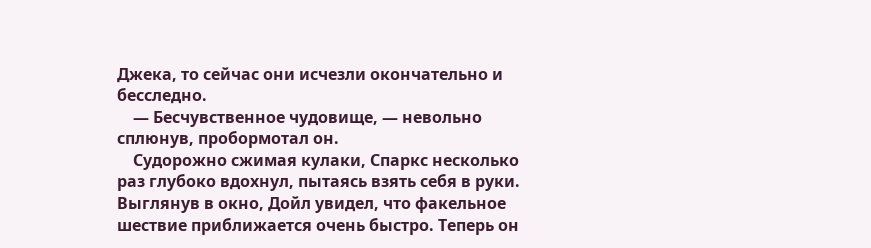Джека, то сейчас они исчезли окончательно и бесследно.
    — Бесчувственное чудовище, — невольно сплюнув, пробормотал он.
    Судорожно сжимая кулаки, Спаркс несколько раз глубоко вдохнул, пытаясь взять себя в руки. Выглянув в окно, Дойл увидел, что факельное шествие приближается очень быстро. Теперь он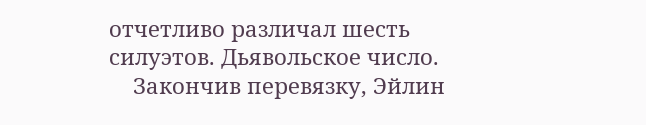отчетливо различал шесть силуэтов. Дьявольское число.
    Закончив перевязку, Эйлин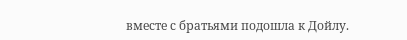вместе с братьями подошла к Дойлу.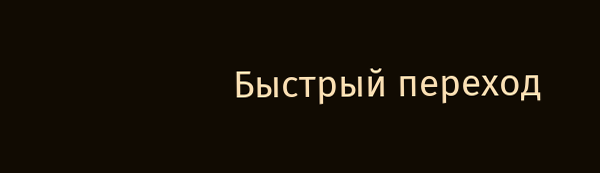Быстрый переход